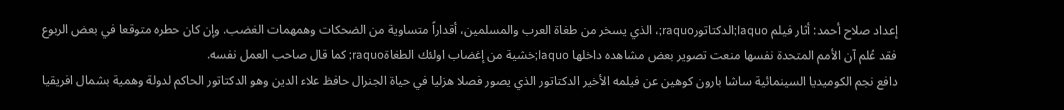إعداد صلاح أحمد: أثار فيلم laquo;الدكتاتورraquo;، الذي يسخر من طغاة العرب والمسلمين، أقداراً متساوية من الضحكات وهمهمات الغضب. وإن كان حطره متوقعا في بعض الربوع فقد عُلم آن الأمم المتحدة نفسها منعت تصوير بعض مشاهده داخلها laquo;خشية من إغضاب اولئك الطغاةraquo; كما قال صاحب العمل نفسه.
دافع نجم الكوميديا السينمائية ساشا بارون كوهين عن فيلمه الأخير الدكتاتور الذي يصور فصلا هزليا في حياة الجنرال حافظ علاء الدين وهو الدكتاتور الحاكم لدولة وهمية بشمال افريقيا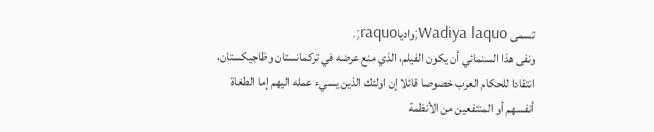تسمى Wadiya laquo;وادياraquo;.
ونفى هذا السنمائي أن يكون الفيلم، الذي منع عرضه في تركمانستان وظاجيكستان، انتقادا للحكام العرب خصوصا قائلا إن اولئك الذين يسيء عمله اليهم إما الطغاة أنفسهم أو المنتفعين من الأنظمة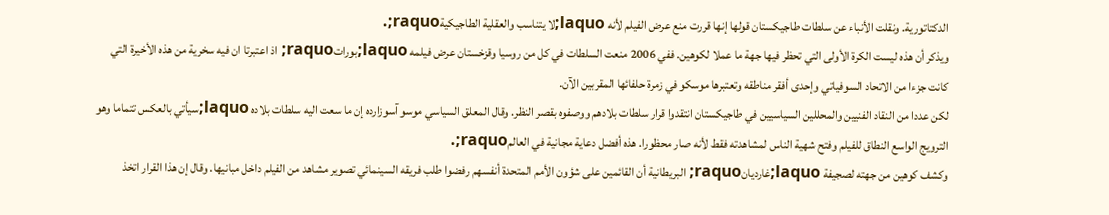الدكتاتورية. ونقلت الأنباء عن سلطات طاجيكستان قولها إنها قررت منع عرض الفيلم لأنه laquo;لا يتناسب والعقلية الطاجيكيةraquo;.
ويذكر أن هذه ليست الكرة الأولى التي تحظر فيها جهة ما عملا لكوهين. ففي 2006 منعت السلطات في كل من روسيا وقزخستان عرض فيلمه laquo;بوراتraquo; اذ اعتبرتا ان فيه سخرية من هذه الأخيرة التي كانت جزءا من الاتحاد السوفياتي وإحدى أفقر مناطقه وتعتبرها موسكو في زمرة حلفائها المقربين الآن.
لكن عددا من النقاد الفنيين والمحللين السياسيين في طاجيكستان انتقدوا قرار سلطات بلادهم ووصفوه بقصر النظر. وقال المعلق السياسي موسو آسوزارده إن ما سعت اليه سلطات بلاده laquo;سيأتي بالعكس تتماما وهو الترويج الواسع النطاق للفيلم وفتح شهية الناس لمشاهدته فقط لأنه صار محظورا. هذه أفضل دعاية مجانية في العالمraquo;.
وكشف كوهين من جهته لصجيفة laquo;غارديانraquo; البريطانية أن القائمين على شؤون الأمم المتحدة أنفسهم رفضوا طلب فريقه السينمائي تصوير مشاهد من الفيلم داخل مبانيها. وقال إن هذا القرار اتخذ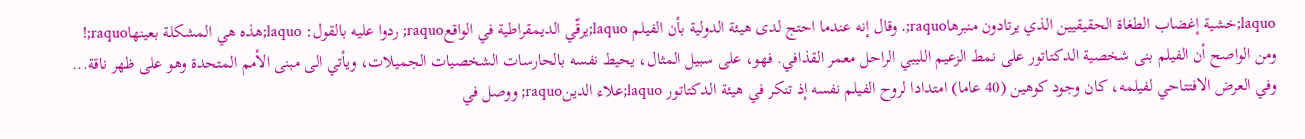laquo;خشية إغضاب الطغاة الحقيقيين الذي يرتادون منبرهاraquo;. وقال إنه عندما احتج لدى هيئة الدولية بأن الفيلم laquo;يرقّي الديمقراطية في الواقعraquo; ردوا عليه بالقول: laquo;هذه هي المشكلة بعينهاraquo;!
ومن الواصح أن الفيلم بنى شخصية الدكتاتور على نمط الزعيم الليبي الراحل معمر القذافي. فهو، على سبيل المثال، يحيط نفسه بالحارسات الشخصيات الجميلات، ويأتي الى مبنى الأمم المتحدة وهو على ظهر ناقة...
وفي العرض الافتتاحي لفيلمه، كان وجود كوهين (40 عاما) امتدادا لروح الفيلم نفسه إذ تنكر في هيئة الدكتاتور laquo;علاء الدينraquo; ووصل في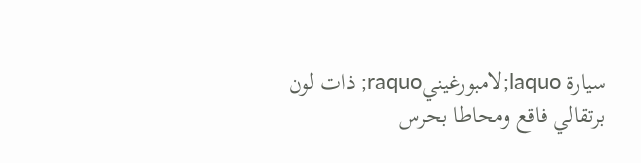سيارة laquo;لامبورغينيraquo; ذات لون برتقالي فاقع ومحاطا بحرس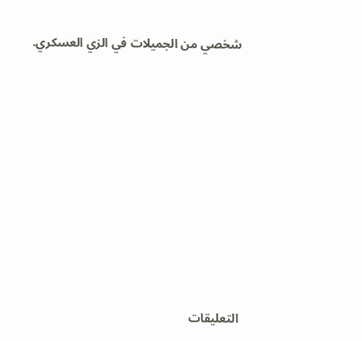شخصي من الجميلات في الزي العسكري.









التعليقات